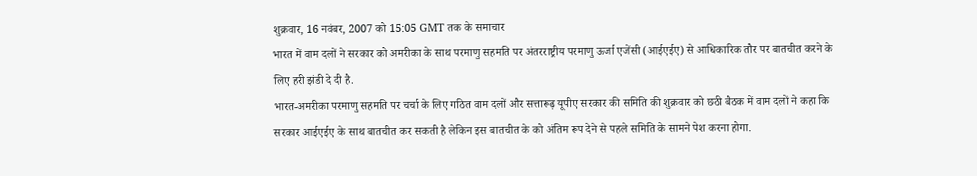शुक्रवार, 16 नवंबर, 2007 को 15:05 GMT तक के समाचार
भारत में वाम दलों ने सरकार को अमरीका के साथ परमाणु सहमति पर अंतरराष्ट्रीय परमाणु ऊर्जा एजेंसी (आईएईए) से आधिकारिक तौर पर बातचीत करने के लिए हरी झंडी दे दी है.
भारत-अमरीका परमाणु सहमति पर चर्चा के लिए गठित वाम दलों और सत्तारूढ़ यूपीए सरकार की समिति की शुक्रवार को छठी बैठक में वाम दलों ने कहा कि सरकार आईएईए के साथ बातचीत कर सकती है लेकिन इस बातचीत के को अंतिम रूप देने से पहले समिति के सामने पेश करना होगा.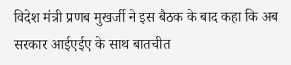विदेश मंत्री प्रणब मुखर्जी ने इस बैठक के बाद कहा कि अब सरकार आईएईए के साथ बातचीत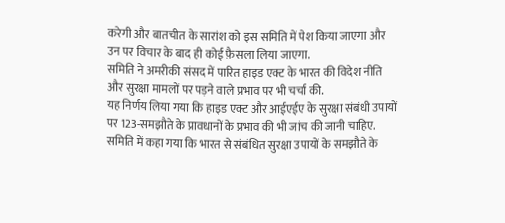करेगी और बातचीत के सारांश को इस समिति में पेश किया जाएगा और उन पर विचार के बाद ही कोई फ़ैसला लिया जाएगा.
समिति ने अमरीकी संसद में पारित हाइड एक्ट के भारत की विदेश नीति और सुरक्षा मामलों पर पड़ने वाले प्रभाव पर भी चर्चा की.
यह निर्णय लिया गया कि हाइड एक्ट और आईएईए के सुरक्षा संबंधी उपायों पर 123-समझौते के प्रावधानों के प्रभाव की भी जांच की जानी चाहिए.
समिति में कहा गया कि भारत से संबंधित सुरक्षा उपायों के समझौते के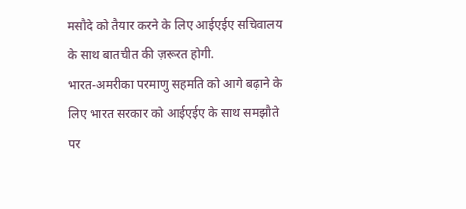मसौदे को तैयार करने के लिए आईएईए सचिवालय के साथ बातचीत की ज़रूरत होगी.
भारत-अमरीका परमाणु सहमति को आगे बढ़ाने के लिए भारत सरकार को आईएईए के साथ समझौते पर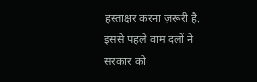हस्ताक्षर करना ज़रूरी है.
इससे पहले वाम दलों ने सरकार को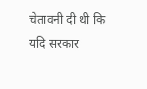चेतावनी दी थी कि यदि सरकार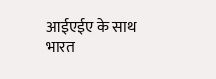आईएईए के साथ भारत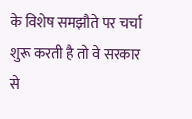के विशेष समझौते पर चर्चा शुरू करती है तो वे सरकार से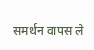समर्थन वापस ले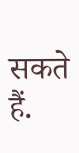सकते हैं.